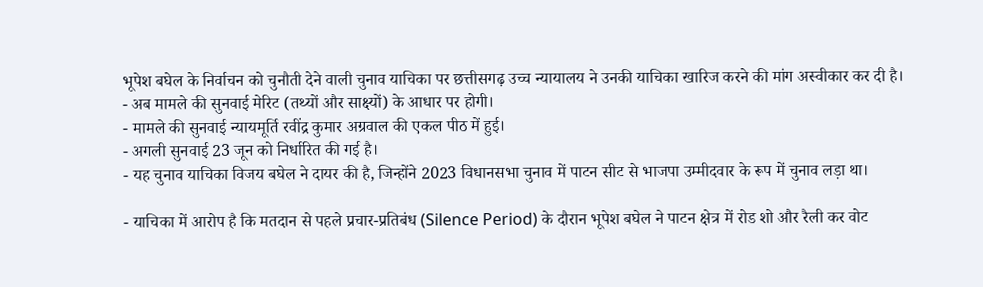भूपेश बघेल के निर्वाचन को चुनौती देने वाली चुनाव याचिका पर छत्तीसगढ़ उच्च न्यायालय ने उनकी याचिका खारिज करने की मांग अस्वीकार कर दी है।
- अब मामले की सुनवाई मेरिट (तथ्यों और साक्ष्यों) के आधार पर होगी।
- मामले की सुनवाई न्यायमूर्ति रवींद्र कुमार अग्रवाल की एकल पीठ में हुई।
- अगली सुनवाई 23 जून को निर्धारित की गई है।
- यह चुनाव याचिका विजय बघेल ने दायर की है, जिन्होंने 2023 विधानसभा चुनाव में पाटन सीट से भाजपा उम्मीदवार के रूप में चुनाव लड़ा था।

- याचिका में आरोप है कि मतदान से पहले प्रचार-प्रतिबंध (Silence Period) के दौरान भूपेश बघेल ने पाटन क्षेत्र में रोड शो और रैली कर वोट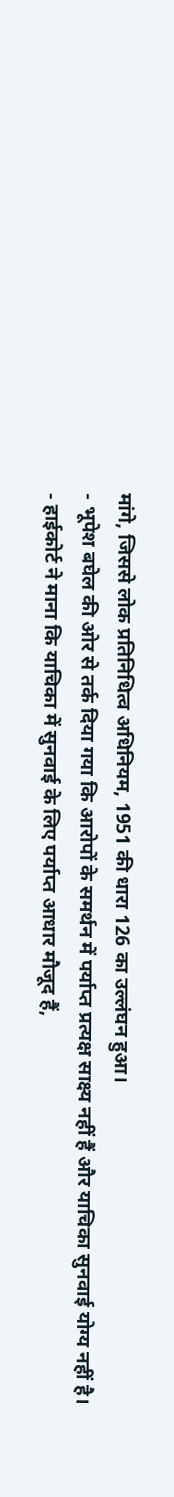मांगे, जिससे लोक प्रतिनिधित्व अधिनियम, 1951 की धारा 126 का उल्लंघन हुआ।
- भूपेश बघेल की ओर से तर्क दिया गया कि आरोपों के समर्थन में पर्याप्त प्रत्यक्ष साक्ष्य नहीं हैं और याचिका सुनवाई योग्य नहीं है।
- हाईकोर्ट ने माना कि याचिका में सुनवाई के लिए पर्याप्त आधार मौजूद हैं,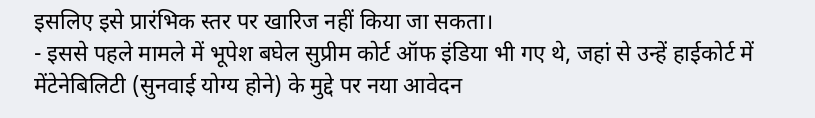इसलिए इसे प्रारंभिक स्तर पर खारिज नहीं किया जा सकता।
- इससे पहले मामले में भूपेश बघेल सुप्रीम कोर्ट ऑफ इंडिया भी गए थे, जहां से उन्हें हाईकोर्ट में मेंटेनेबिलिटी (सुनवाई योग्य होने) के मुद्दे पर नया आवेदन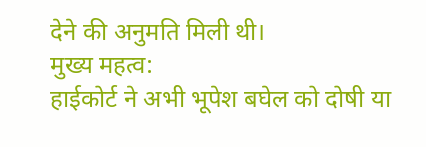देने की अनुमति मिली थी।
मुख्य महत्व:
हाईकोर्ट ने अभी भूपेश बघेल को दोषी या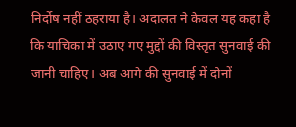निर्दोष नहीं ठहराया है। अदालत ने केवल यह कहा है कि याचिका में उठाए गए मुद्दों की विस्तृत सुनवाई की जानी चाहिए। अब आगे की सुनवाई में दोनों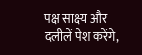पक्ष साक्ष्य और दलीलें पेश करेंगे,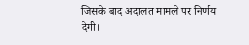जिसके बाद अदालत मामले पर निर्णय देगी।